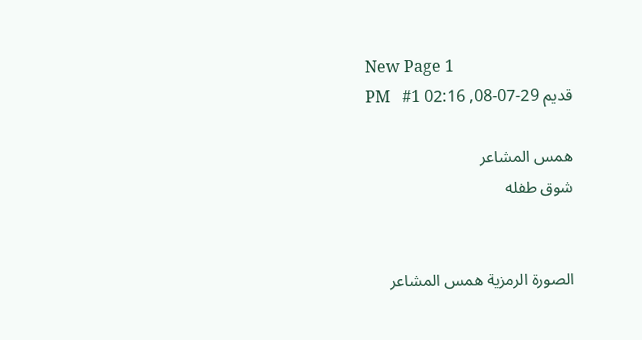New Page 1
قديم 29-07-08, 02:16 PM   #1

همس المشاعر
شوق طفله


الصورة الرمزية همس المشاعر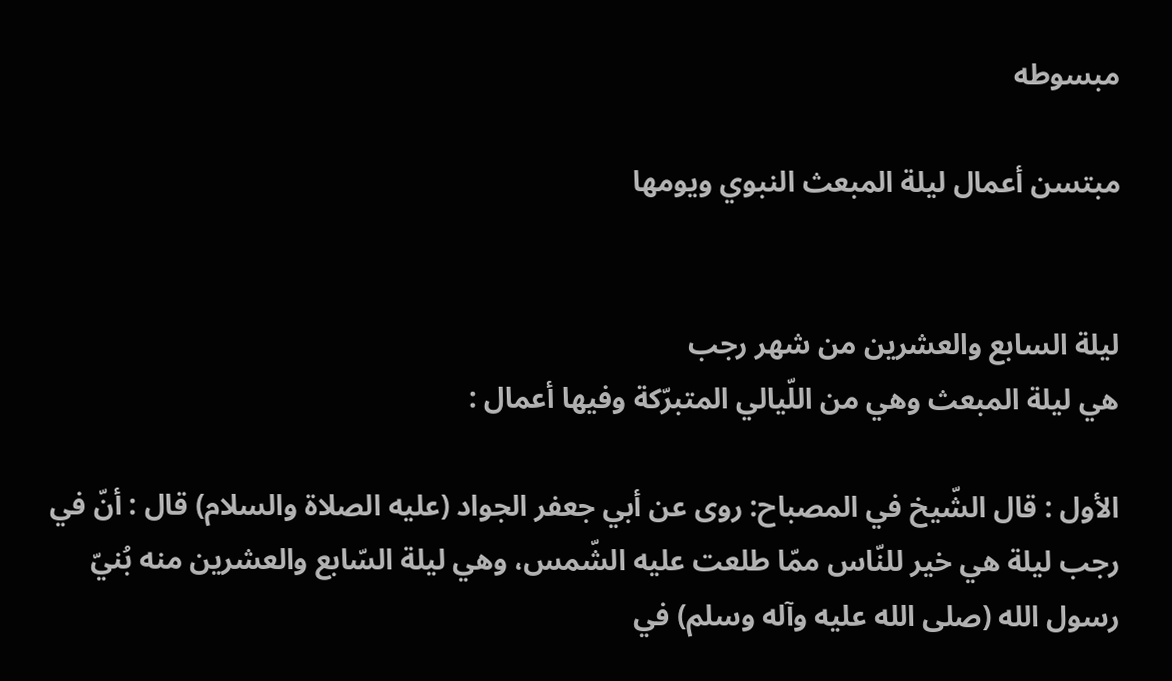مبسوطه

مبتسن أعمال ليلة المبعث النبوي ويومها


ليلة السابع والعشرين من شهر رجب
هي ليلة المبعث وهي من اللّيالي المتبرّكة وفيها أعمال :

الأول : قال الشّيخ في المصباح: روى عن أبي جعفر الجواد (عليه الصلاة والسلام) قال : أنّ في رجب ليلة هي خير للنّاس ممّا طلعت عليه الشّمس، وهي ليلة السّابع والعشرين منه بُنيّ رسول الله (صلى الله عليه وآله وسلم) في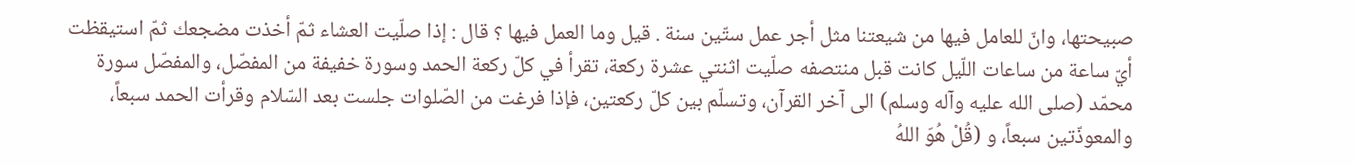صبيحتها، وانّ للعامل فيها من شيعتنا مثل أجر عمل ستّين سنة . قيل وما العمل فيها ؟ قال : إذا صلّيت العشاء ثمّ أخذت مضجعك ثمّ استيقظت أيّ ساعة من ساعات اللّيل كانت قبل منتصفه صلّيت اثنتي عشرة ركعة، تقرأ في كلّ ركعة الحمد وسورة خفيفة من المفصّل، والمفصّل سورة محمّد (صلى الله عليه وآله وسلم) الى آخر القرآن، وتسلّم بين كلّ ركعتين، فإذا فرغت من الصّلوات جلست بعد السّلام وقرأت الحمد سبعاً، والمعوذّتين سبعاً، و (قُلْ هُوَ اللهُ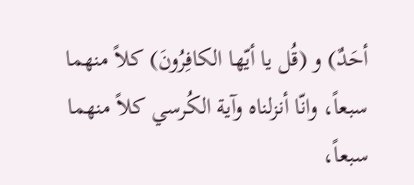أحَدٌ) و (قُل يا أيّها الكافِرُونَ) كلاً منهما سبعاً، وانّا أنزلناه وآية الكُرسي كلاً منهما سبعاً،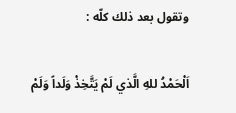وتقول بعد ذلك كلّه :

اَلْحَمْدُ للهِ الَّذي لَمْ يَتَّخِذْ وَلَداً وَلَمْ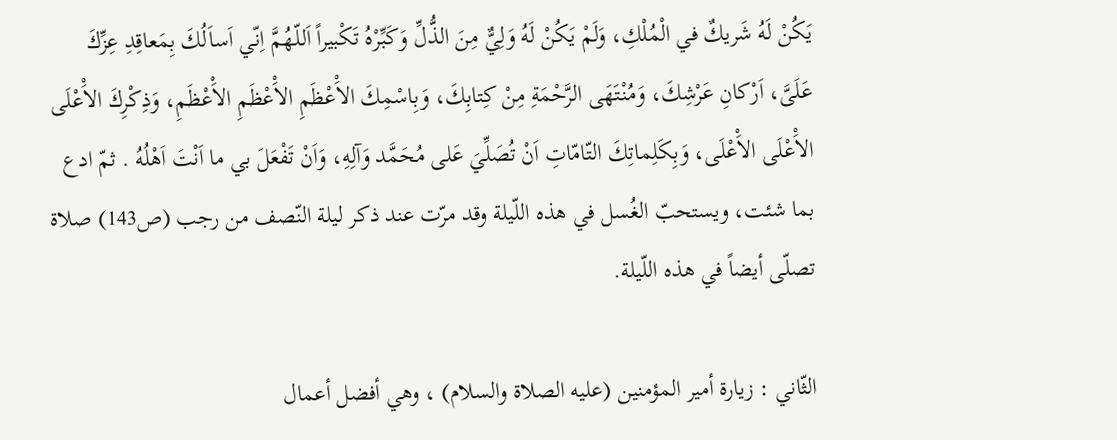يَكُنْ لَهُ شَريكٌ في الْمُلْكِ، وَلَمْ يَكُنْ لَهُ وَلِيٌّ مِنَ الذُّلِّ وَكَبِّرْهُ تَكْبيراً اَللّـهُمَّ اِنّي اَساَلُكَ بِمَعاقِدِ عِزِّكَ عَلَىَّ، اَرْكانِ عَرْشِكَ، وَمُنْتَهَى الرَّحْمَةِ مِنْ كِتابِكَ، وَبِاسْمِكَ الاَْعْظَمِ الاَْعْظَمِ الاَْعْظَمِ، وَذِكْرِكَ الاَْعْلَى الاَْعْلَى الاَْعْلَى، وَبِكَلِماتِكَ التّامّاتِ اَنْ تُصَلِّيَ عَلى مُحَمَّد وَآلِهِ، وَاَنْ تَفْعَلَ بي ما اَنْتَ اَهْلُهُ . ثمّ ادع بما شئت، ويستحبّ الغُسل في هذه اللّيلة وقد مرّت عند ذكر ليلة النّصف من رجب (ص143) صلاة تصلّى أيضاً في هذه اللّيلة.

الثّاني : زيارة أمير المؤمنين (عليه الصلاة والسلام) ، وهي أفضل أعمال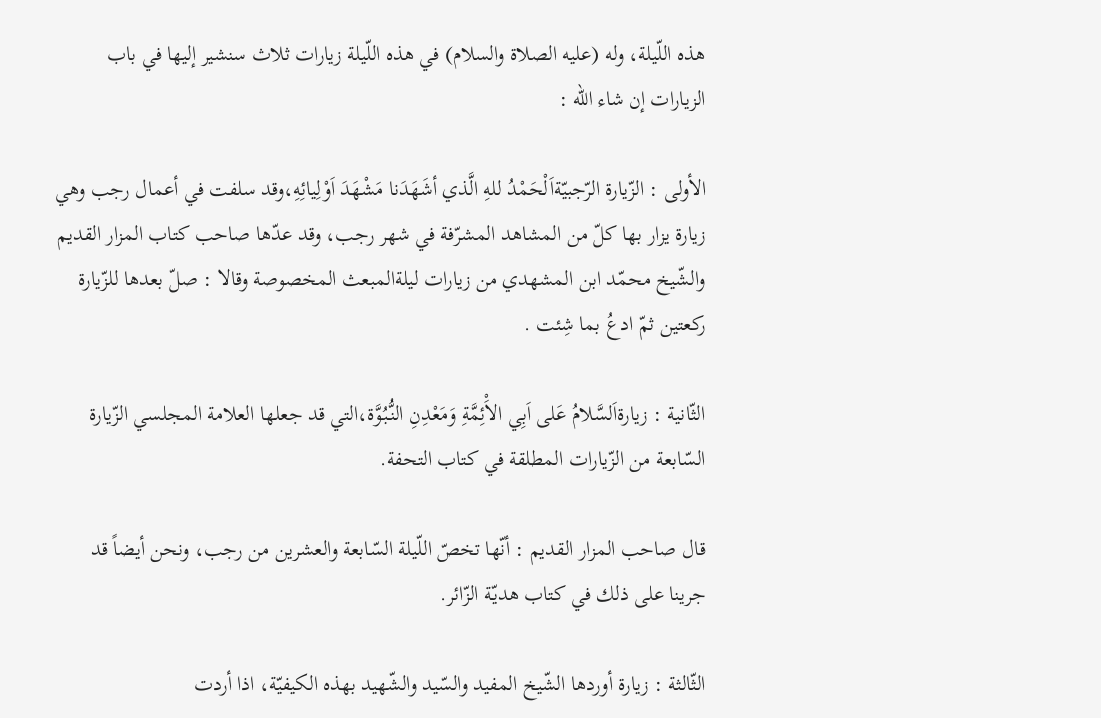هذه اللّيلة، وله (عليه الصلاة والسلام) في هذه اللّيلة زيارات ثلاث سنشير إليها في باب الزيارات إن شاء الله :

الأولى : الزّيارة الرّجبيّةاَلْحَمْدُ للهِ الَّذي أشَهَدَنا مَشْهَدَ اَوْلِيائِهِ،وقد سلفت في أعمال رجب وهي زيارة يزار بها كلّ من المشاهد المشرّفة في شهر رجب، وقد عدّها صاحب كتاب المزار القديم والشّيخ محمّد ابن المشهدي من زيارات ليلةالمبعث المخصوصة وقالا : صلّ بعدها للزّيارة ركعتين ثمّ ادعُ بما شِئت .

الثّانية : زيارةاَلسَّلامُ عَلى اَبِي الاَْئِمَّةِ وَمَعْدِنِ النُّبُوَّة،التي قد جعلها العلامة المجلسي الزّيارة السّابعة من الزّيارات المطلقة في كتاب التحفة.

قال صاحب المزار القديم : أنّها تخصّ اللّيلة السّابعة والعشرين من رجب، ونحن أيضاً قد جرينا على ذلك في كتاب هديّة الزّائر.

الثّالثة : زيارة أوردها الشّيخ المفيد والسّيد والشّهيد بهذه الكيفيّة، اذا أردت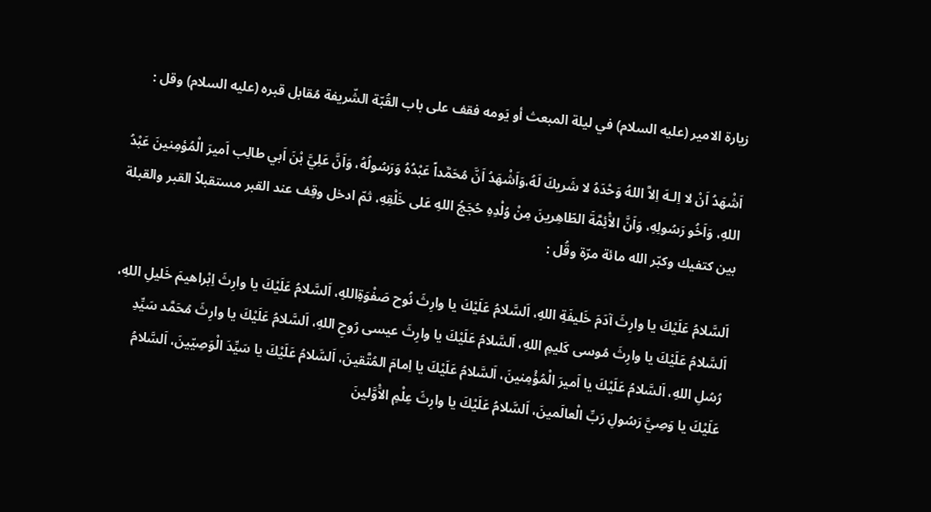زيارة الامير (عليه السلام) في ليلة المبعث أو يَومه فقف على باب القُبّة الشّريفة مُقابل قبره (عليه السلام) وقل :

اَشْهَدُ اَنْ لا اِلـهَ اِلاَّ اللهُ وَحْدَهُ لا شَريكَ لَهُ،وَاَشْهَدُ اَنَّ مُحَمَّداً عَبْدُهُ وَرَسُولُهُ، وَاَنَّ عَلِيَّ بْنَ اَبي طالِب اَميرَ الْمُؤمِنينَ عَبْدُ اللهِ، وَاَخُو رَسُولِهِ، وَاَنَّ الاَْئِمَّةَ الطّاهِرينَ مِنْ وُلْدِهِ حُجَجُ اللهِ عَلى خَلْقِهِ، ثمّ ادخل وقِف عند القبر مستقبلاً القبر والقبلة بين كتفيك وكبّر الله مائة مرّة وقُل :

اَلسَّلامُ عَلَيْكَ يا وارِثَ آدَمَ خَليفَةِ اللهِ، اَلسَّلامُ عَلَيْكَ يا وارِثَ نُوح صَفْوَةِاللهِ، اَلسَّلامُ عَلَيْكَ يا وارِثَ اِبْراهيمَ خَليلِ اللهِ، اَلسَّلامُ عَلَيْكَ يا وارِثَ مُوسى كَليمِ اللهِ، اَلسَّلامُ عَلَيْكَ يا وارِثَ عيسى رُوحِ اللهِ، اَلسَّلامُ عَلَيْكَ يا وارِثَ مُحَمَّد سَيِّدِ رُسُلِ اللهِ، اَلسَّلامُ عَلَيْكَ يا اَميرَ الْمُؤْمِنينَ، اَلسَّلامُ عَلَيْكَ يا اِمامَ المُتَّقينَ، اَلسَّلامُ عَلَيْكَ يا سَيِّدَ الْوَصِيّينَ، اَلسَّلامُ عَلَيْكَ يا وَصِيَّ رَسُولِ رَبِّ الْعالَمينَ، اَلسَّلامُ عَلَيْكَ يا وارِثَ عِلْمِ الاَْوَّلينَ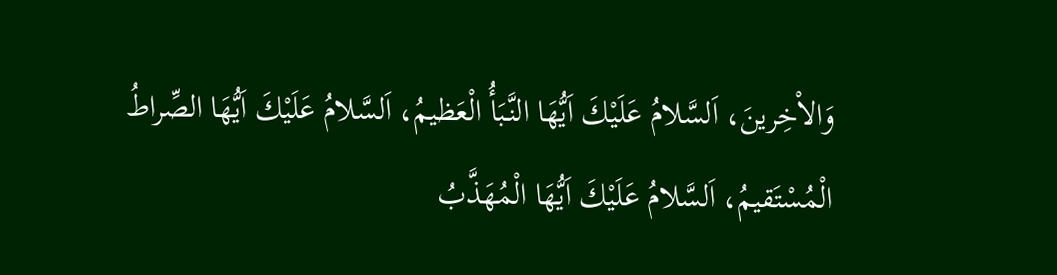وَالاْخِرينَ، اَلسَّلامُ عَلَيْكَ اَيُّهَا النَّبَأُ الْعَظيمُ، اَلسَّلامُ عَلَيْكَ اَيُّهَا الصِّراطُ الْمُسْتَقيمُ، اَلسَّلامُ عَلَيْكَ اَيُّهَا الْمُهَذَّبُ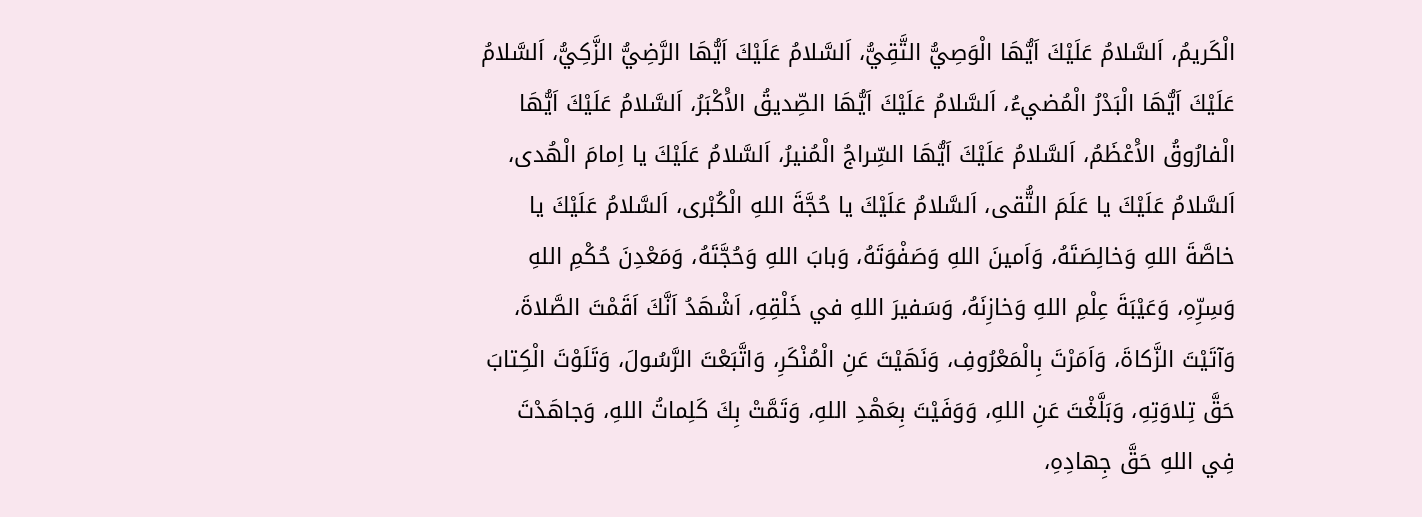الْكَريمُ، اَلسَّلامُ عَلَيْكَ اَيُّهَا الْوَصِيُّ التَّقِيُّ، اَلسَّلامُ عَلَيْكَ اَيُّهَا الرَّضِيُّ الزَّكِيُّ، اَلسَّلامُ عَلَيْكَ اَيُّهَا الْبَدْرُ الْمُضيءُ، اَلسَّلامُ عَلَيْكَ اَيُّهَا الصِّديقُ الاَْكْبَرُ، اَلسَّلامُ عَلَيْكَ اَيُّهَا الْفارُوقُ الاَْعْظَمُ، اَلسَّلامُ عَلَيْكَ اَيُّهَا السِّراجُ الْمُنيرُ، اَلسَّلامُ عَلَيْكَ يا اِمامَ الْهُدى، اَلسَّلامُ عَلَيْكَ يا عَلَمَ التُّقى، اَلسَّلامُ عَلَيْكَ يا حُجَّةَ اللهِ الْكُبْرى، اَلسَّلامُ عَلَيْكَ يا خاصَّةَ اللهِ وَخالِصَتَهُ، وَاَمينَ اللهِ وَصَفْوَتَهُ، وَبابَ اللهِ وَحُجَّتَهُ، وَمَعْدِنَ حُكْمِ اللهِ وَسِرِّهِ، وَعَيْبَةَ عِلْمِ اللهِ وَخازِنَهُ، وَسَفيرَ اللهِ في خَلْقِهِ، اَشْهَدُ اَنَّكَ اَقَمْتَ الصَّلاةَ، وَآتَيْتَ الزَّكاةَ، وَاَمَرْتَ بِالْمَعْرُوفِ، وَنَهَيْتَ عَنِ الْمُنْكَرِ، وَاتَّبَعْتَ الرَّسُولَ، وَتَلَوْتَ الْكِتابَ حَقَّ تِلاوَتِهِ، وَبَلَّغْتَ عَنِ اللهِ، وَوَفَيْتَ بِعَهْدِ اللهِ، وَتَمَّتْ بِكَ كَلِماتُ اللهِ، وَجاهَدْتَ فِي اللهِ حَقَّ جِهادِهِ،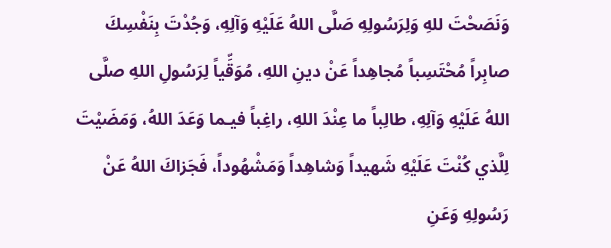وَنَصَحْتَ للهِ وَلِرَسُولِهِ صَلَّى اللهُ عَلَيْهِ وَآلِهِ، وَجُدْتَ بِنَفْسِكَ صابِراً مُحْتَسِباً مُجاهِداً عَنْ دينِ اللهِ، مُوَقِّياً لِرَسُولِ اللهِ صلَّى اللهُ عَلَيْهِ وَآلِهِ، طالِباً ما عِنْدَ اللهِ، راغِباً فيـما وَعَدَ اللهُ، وَمَضَيْتَ لِلَّذي كُنْتَ عَلَيْهِ شَهيداً وَشاهِداً وَمَشْهُوداً، فَجَزاكَ اللهُ عَنْ رَسُولِهِ وَعَنِ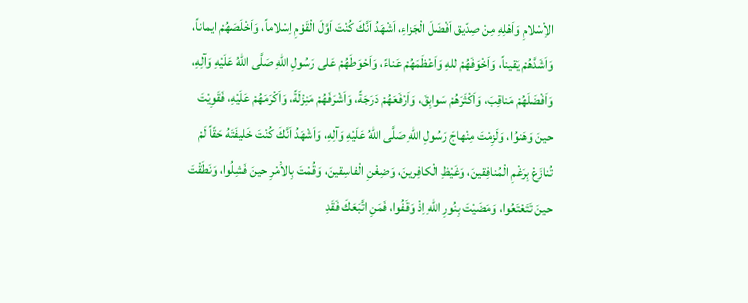الاِْسْلامِ وَاَهْلِهِ مِنْ صِدّيق اَفْضَلَ الْجَزاءِ، اَشْهَدُ اَنَّكَ كُنْتَ اَوَّلَ الْقَوْمِ اِسْلاماً، وَاَخْلَصَهُمْ ايماناً، وَاَشَدَّهُمْ يَقيناً، وَاَخْوَفَهُمْ للهِ وَاَعْظَمَهُمْ عَناءً، وَاَحْوَطَهُمْ عَلى رَسُولِ اللهِ صَلَّى اللهُ عَلَيْهِ وَآلِهِ، وَاَفْضَلَهُمْ مَناقِبَ، وَاَكْثَرَهُمْ سَوابِقَ، وَاَرْفَعَهُمْ دَرَجَةً، وَاَشْرَفَهُمْ مَنِزْلَةً، وَاَكْرَمَهُمْ عَلَيْهِ، فَقَوِيْتَ حينَ وَهَنوُا، وَلَزِمْتَ مِنْهاجَ رَسُولِ اللهِ صَلَّى اللهُ عَلَيْهِ وَآلِهِ، وَاَشْهَدُ اَنَّكَ كُنْتَ خَليفَتَهُ حَقّاً لَمْ تُنازَعْ بِرَغْمِ الْمُنافِقينَ، وَغَيْظِ الْكافِرينَ، وَضِغْنِ الْفاسِقينَ، وَقُمْتَ بِالاَْمْرِ حينَ فَشِلُوا، وَنَطَقْتَ حينَ تَتَعْتَعُوا، وَمَضَيْتَ بِنُورِ اللهِ اِذْ وَقَفُوا، فَمَنِ اتَّبَعَكَ فَقَدِ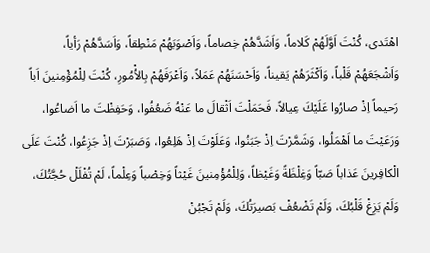اهْتَدى، كُنْتَ اَوَّلَهُمْ كَلاماً، وَاَشَدَّهُمْ خِصاماً، وَاَصْوَبَهُمْ مَنْطِقاً، وَاَسَدَّهُمْ رَأياً، وَاَشْجَعَهُمْ قَلْباً، وَاَكْثَرَهُمْ يَقيناً، وَاَحْسَنَهُمْ عَمَلاً، وَاَعْرَفَهُمْ بِالاُْمُورِ، كُنْتَ لِلْمُؤْمِنينَ اَباً رَحيماً اِذْ صارُوا عَلَيْكَ عِيالاً، فَحَمَلْتَ اَثْقالَ ما عَنْهُ ضَعُفُوا، وَحَفِظْتَ ما اَضاعُوا، وَرَعَيْتَ ما اَهْمَلُوا، وَشَمَّرْتَ اِذْ جَبَنُوا، وَعَلَوْتَ اِذْ هَلِعُوا، وَصَبَرْتَ اِذْ جَزِعُوا، كُنْتَ عَلَى الْكافِرينَ عَذاباً صَبّاً وَغِلْظَةً وَغَيْظاً، وَلِلْمُؤْمِنينَ غَيْثاً وَخِصْباً وَعِلْماً، لَمْ تُفْلَلْ حُجَّتُكَ، وَلَمْ يَزِغْ قَلْبُكَ، وَلَمْ تَضْعُفْ بَصيرَتُكَ، وَلَمْ تَجْبُنْ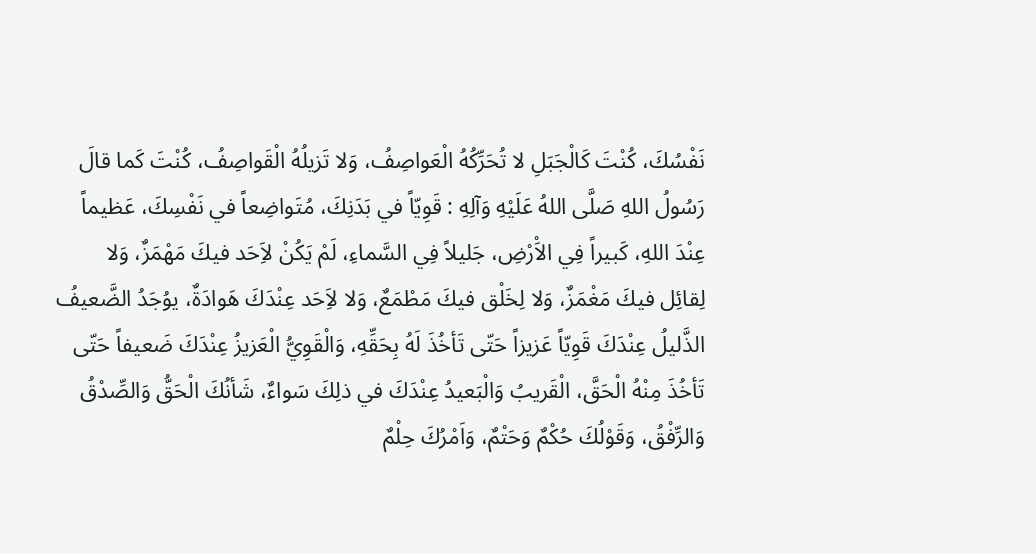نَفْسُكَ، كُنْتَ كَالْجَبَلِ لا تُحَرِّكُهُ الْعَواصِفُ، وَلا تَزيلُهُ الْقَواصِفُ، كُنْتَ كَما قالَ رَسُولُ اللهِ صَلَّى اللهُ عَلَيْهِ وَآلِهِ : قَوِيّاً في بَدَنِكَ، مُتَواضِعاً في نَفْسِكَ، عَظيماً عِنْدَ اللهِ، كَبيراً فِي الاَْرْضِ، جَليلاً فِي السَّماءِ، لَمْ يَكُنْ لاَِحَد فيكَ مَهْمَزٌ، وَلا لِقائِل فيكَ مَغْمَزٌ، وَلا لِخَلْق فيكَ مَطْمَعٌ، وَلا لاَِحَد عِنْدَكَ هَوادَةٌ، يوُجَدُ الضَّعيفُ الذَّليلُ عِنْدَكَ قَوِيّاً عَزيزاً حَتّى تَأخُذَ لَهُ بِحَقِّهِ، وَالْقَوِيُّ الْعَزيزُ عِنْدَكَ ضَعيفاً حَتّى تَأخُذَ مِنْهُ الْحَقَّ، الْقَريبُ وَالْبَعيدُ عِنْدَكَ في ذلِكَ سَواءٌ، شَأنُكَ الْحَقُّ وَالصِّدْقُ وَالرِّفْقُ، وَقَوْلُكَ حُكْمٌ وَحَتْمٌ، وَاَمْرُكَ حِلْمٌ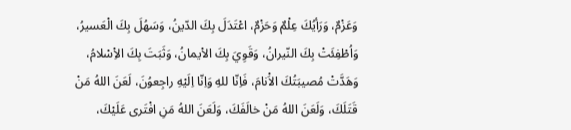وَعَزْمٌ، وَرَأيُكَ عِلْمٌ وَحَزْمٌ، اعْتَدَلَ بِكَ الدّينُ، وَسَهُلَ بِكَ الْعَسيرُ، وَاُطْفِئَتْ بِكَ النّيرانُ، وَقَوِيَ بِكَ الاْيمانُ، وَثَبَتَ بِكَ الاِْسْلامُ، وَهَدَّتْ مُصيبَتُكَ الاَْنامَ، فَاِنّا للهِ وَاِنّا اِلَيْهِ راجِعوُنَ، لَعَنَ اللهُ مَنْ قَتَلَكَ، وَلَعَنَ اللهُ مَنْ خالَفَكَ، وَلَعَنَ اللهُ مَنِ افْتَرى عَلَيْكَ،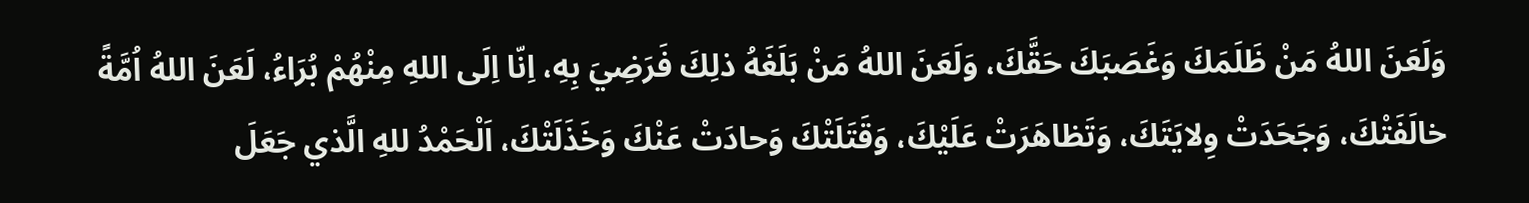وَلَعَنَ اللهُ مَنْ ظَلَمَكَ وَغَصَبَكَ حَقَّكَ، وَلَعَنَ اللهُ مَنْ بَلَغَهُ ذلِكَ فَرَضِيَ بِهِ، اِنّا اِلَى اللهِ مِنْهُمْ بُرَاءُ، لَعَنَ اللهُ اُمَّةً خالَفَتْكَ، وَجَحَدَتْ وِلايَتَكَ، وَتَظاهَرَتْ عَلَيْكَ، وَقَتَلَتْكَ وَحادَتْ عَنْكَ وَخَذَلَتْكَ، اَلْحَمْدُ للهِ الَّذي جَعَلَ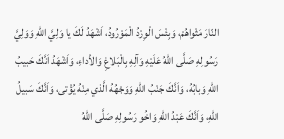النّارَ مَثْواهُمْ، وَبِئْسَ الْوِرْدُ الْمَوْرُودُ، اَشْهَدُ لَكَ يا وَلِيَّ اللهِ وَوَلِيَّ رَسُولِهِ صَلَّى اللهُ عَلَيْهِ وَآلِهِ بِالْبَلاغِ وَالاَْداءِ، وَاَشْهَدُ اَنَّكَ حَبيبُ اللهِ وَبابُهُ، وَاَنَّكَ جَنْبُ اللهِ وَوَجْهُهُ الَّذي مِنْهُ يُؤْتى، وَاَنَّكَ سَبيلُ اللهِ، وَاَنَّكَ عَبْدُ اللهِ وَاخُو رَسُولِهِ صَلَّى اللهُ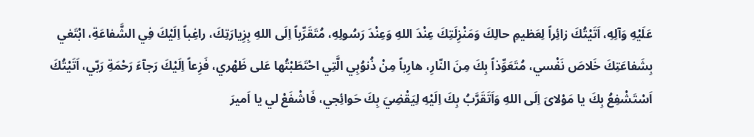عَلَيْهِ وَآلِهِ، اَتَيْتُكَ زائِراً لِعَظيمِ حالِكَ وَمَنْزِلَتِكَ عِنْدَ اللهِ وَعِنْدَ رَسُولِهِ، مُتَقَرِّباً اِلَى اللهِ بِزِيارَتِكَ، راغِباً اِلَيْكَ فِي الشَّفاعَةِ، ابْتَغي بِشَفاعَتِكَ خَلاصَ نَفْسي، مُتَعَوِّذاً بِكَ مِنَ النّارِ، هارِباً مِنْ ذُنوُبِي الَّتِي احْتَطَبْتُها عَلى ظَهْري، فَزِعاً اِلَيْكَ رَجآءَ رَحْمَةِ رَبّي، اَتَيْتُكَ اَسْتَشْفِعُ بِكَ يا مَوْلاىَ اِلَى اللهِ وَاَتَقَرَّبُ بِكَ اِلَيْهِ لِيَقْضِيَ بِكَ حَوائِجي، فَاشْفَعْ لي يا اَميرَ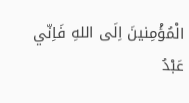الْمُؤْمِنينَ اِلَى اللهِ فَاِنّي عَبْدُ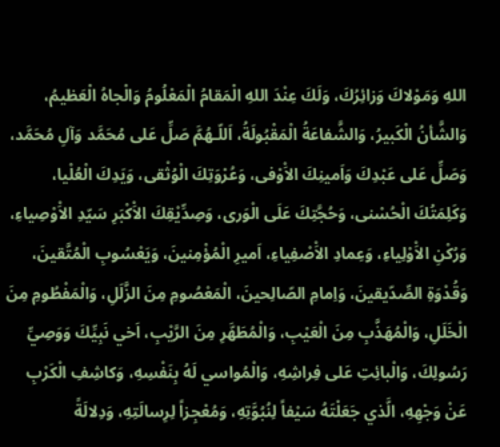اللهِ وَمَوْلاكَ وَزائِرُكَ، وَلَكَ عِنْدَ اللهِ الْمَقامُ الْمَعْلُومُ وَالْجاهُ الْعَظيمُ، وَالشَّأنُ الْكَبيرُ، وَالشَّفاعَةُ الْمَقْبُولَةُ، اَللّـهُمَّ صَلِّ عَلى مُحَمَّد وَآلِ مُحَمَّد، وَصَلِّ عَلى عَبْدِكَ وَاَمينِكَ الاَْوْفى، وَعُرْوَتِكَ الْوُثْقى، وَيَدِكَ الْعُلْيا، وَكَلِمَتُكَ الْحُسْنى، وَحُجَّتِكَ عَلَى الْوَرى، وَصِدِّيْقِكَ الاَْكْبَرِ سَيّدِ الاَْوْصِياءِ، وَرُكْنِ الاَْوْلِياءِ، وَعِمادِ الاَْصْفِياءِ، اَميرِ الْمُؤْمِنينَ، وَيَعْسُوبِ الْمُتَّقينَ، وَقُدْوَةِ الصِّدّيقينَ، وَاِمامِ الصّالِحينَ، الْمَعْصُومِ مِنَ الزَّلَلِ، وَالْمَفْطُومِ مِنَ الْخَلَلِ، وَالْمُهَذَّبِ مِنَ الْعَيْبِ، وَالْمُطَهَّرِ مِنَ الرَّيْبِ، اَخي نَبِيِّكَ وَوَصِيِّ رَسُولِكَ، وَالْبائِتِ عَلى فِراشِهِ، وَالْمُواسي لَهُ بِنَفْسِهِ، وَكاشِفِ الْكَرْبِ عَنْ وَجْهِهِ، الَّذي جَعَلْتَهُ سَيْفاً لِنُبُوَّتِهِ، وَمُعْجِزاً لِرِسالَتِهِ، وَدِلالَةً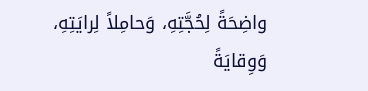واضِحَةً لِحُجَّتِهِ، وَحامِلاً لِرايَتِهِ، وَوِقايَةً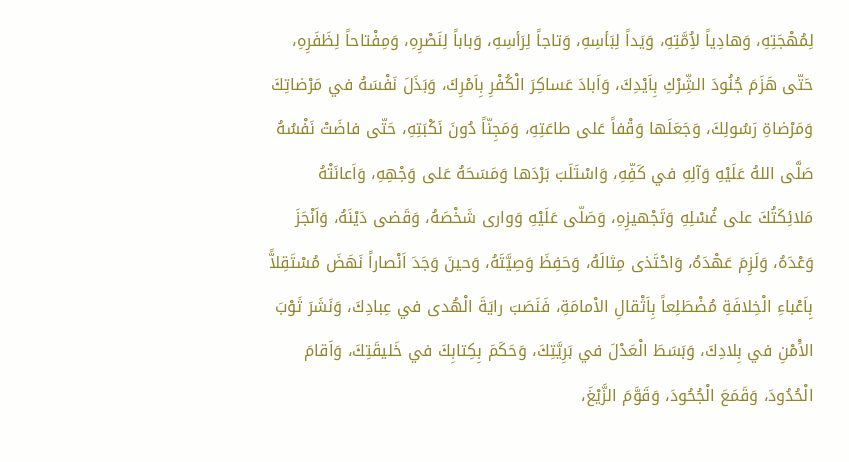لِمُهْجَتِهِ، وَهادِياً لاُِمَّتِهِ، وَيَداً لِبَأسِهِ، وَتاجاً لِرَأسِهِ، وَباباً لِنَصْرِهِ، وَمِفْتاحاً لِظَفَرِهِ، حَتّى هَزَمَ جُنُودَ الشِّرْكِ بِاَيْدِكَ، وَاَبادَ عَساكِرَ الْكُفْرِ بِاَمْرِكَ، وَبَذَلَ نَفْسَهُ في مَرْضاتِكَ وَمَرْضاةِ رَسُولِكَ، وَجَعَلَها وَقْفاً عَلى طاعَتِهِ، وَمَجِنّاً دُونَ نَكْبَتِهِ، حَتّى فاضَتْ نَفْسُهُ صَلَّى اللهُ عَلَيْهِ وَآلِهِ في كَفِّهِ، وَاسْتَلَبَ بَرْدَها وَمَسَحَهُ عَلى وَجْهِهِ، وَاَعانَتْهُ مَلائِكَتُكَ على غُسْلِهِ وَتَجْهيزِهِ، وَصَلّى عَلَيْهِ وَوارى شَخْصَهُ، وَقَضى دَيْنَهُ، وَاَنْجَزَ وَعْدَهُ، وَلَزِمَ عَهْدَهُ، وَاحْتَذى مِثالَهُ، وَحَفِظَ وَصِيَّتَهُ، وَحينَ وَجَدَ اَنْصاراً نَهَضَ مُسْتَقِلاًّ بِاَعْباءِ الْخِلافَةِ مُضْطَلِعاً بِاَثْقالِ الاْمامَةِ، فَنَصَبَ رايَةَ الْهُدى في عِبادِكَ، وَنَشَرَ ثَوْبَ الاَْمْنِ في بِلادِكَ، وَبَسَطَ الْعَدْلَ في بَرِيَّتِكَ، وَحَكَمَ بِكِتابِكَ في خَليقَتِكَ، وَاَقامَ الْحُدُودَ، وَقَمَعَ الْجُحُودَ، وَقَوَّمَ الزَّيْغَ،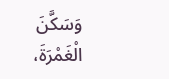وَسَكَّنَ الْغَمْرَةَ،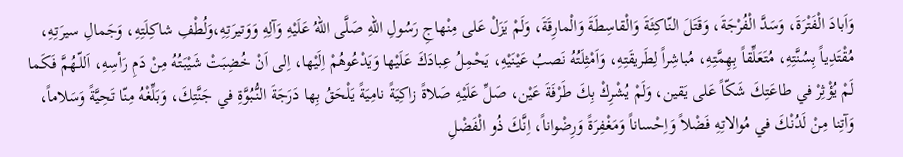وَاَبادَ الْفَتْرَةَ، وَسَدَّ الْفُرْجَةَ، وَقَتَلَ النّاكِثَةَ وَالْقاسِطَةَ وَالْمارِقَةَ، وَلَمْ يَزَلْ عَلى مِنْهاجِ رَسُولِ اللهِ صَلَّى اللهُ عَلَيْهِ وَآلِهِ وَوَتيرَتِهِ،وَلُطْفِ شاكِلَتِهِ، وَجَمالِ سيرَتِهِ، مُقْتَدِياً بِسُنَّتِهِ، مُتَعَلِّقاً بِهِمَّتِهِ، مُباشِراً لِطَريقَتِهِ، وَاَمْثِلَتُهُ نَصبُ عَيْنَيْهِ، يَحْمِلُ عِبادَكَ عَلَيْها وَيَدْعُوهُمْ اِلَيْها، اِلى اَنْ خُضِبَتْ شَيْبَتُهُ مِنْ دَمِ رَأسِهِ، اَللّـهُمَّ فَكَما لَمْ يُؤْثِرْ في طاعَتِكَ شَكّاً عَلى يَقين، وَلَمْ يُشْرِكْ بِكَ طَرْفَةَ عَيْن، صَلِّ عَلَيْهِ صَلاةً زاكِيَةً نامِيَةً يَلْحَقُ بِها دَرَجَةَ النُّبُوَّةِ في جَنَّتِكَ، وَبَلِّغْهُ مِنّا تَحِيَّةً وَسَلاماً، وَآتِنا مِنْ لَدُنْكَ في مُوالاتِهِ فَضْلاً وَاِحْساناً وَمَغْفِرَةً وَرِضْواناً، اِنَّكَ ذُو الْفَضْلِ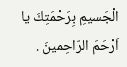الْجَسيمِ بِرَحْمَتِكَ يا اَرْحَمَ الرّاحِمينَ .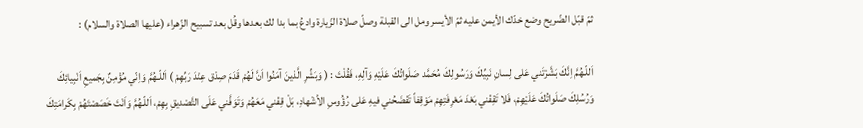ثمّ قبّل الضّريح وضع خدّك الأيمن عليه ثمّ الأيسر ومل الى القبلة وصلّ صلاة الزّيارة وادعُ بما بدا لك بعدها وقُل بعد تسبيح الزّهراء (عليها الصلاة والسلام) :

اَللّـهُمَّ اِنَّكَ بَشَّرْتَني عَلى لِسانِ نَبِيِّكَ وَرَسُولِكَ مُحَمَّد صَلَواتُكَ عَلَيْهِ وَآلِهِ، فَقُلْتَ : ( وَبَشِّرِ الَّذينَ آمَنُوا اَنَّ لَهُمْ قَدَمَ صِدْق عِنْدَ رَبِّهِمْ ) اَللّـهُمَّ وَاِنّي مُؤْمِنٌ بِجَميعِ اَنْبِيائِكَ وَرُسُلِكَ صَلَواتُكَ عَلَيْهِمْ، فَلا تَقِفْني بَعْدَ مَعْرِفَتِهِمْ مَوْقِفاً تَفْضَحُني فيهِ عَلى رُؤُوسِ الاَْشْهادِ، بَلْ قِفْني مَعَهُمْ وَتَوَفَّني عَلَى التَّصْديقِ بِهِمْ، اَللّـهُمَّ وَاَنْتَ خَصَصْتَهُمْ بِكَرامَتِكَ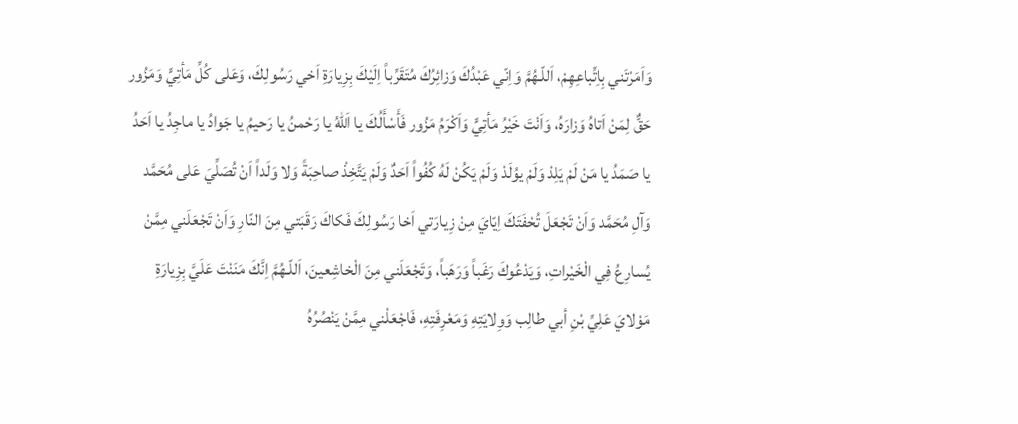وَاَمَرْتَني بِاِتِّباعِهِمْ، اَللّـهُمَّ وَاِنّي عَبْدُكَ وَزائِرُكَ مُتَقَرِّباً اِلَيْكَ بِزِيارَةِ اَخي رَسُولِكَ، وَعَلى كُلِّ مَأتِيٍّ وَمَزُور حَقٌّ لِمَنْ اَتاهُ وَزارَهُ، وَاَنْتَ خَيْرُ مَأتِيٍّ وَاَكْرَمُ مَزُور فَأَسْأَلُكَ يا اَللهُ يا رَحْمنُ يا رَحيمُ يا جَوادُ يا ماجِدُ يا اَحَدُ يا صَمَدُ يا مَنْ لَمْ يَلِدْ وَلَمْ يوُلَدْ وَلَمْ يَكُنْ لَهُ كُفُواً اَحَدٌ وَلَمْ يَتَّخِذْ صاحِبَةً وَلا وَلَداً اَنْ تُصَلِّيَ عَلى مُحَمَّد وَآلِ مُحَمَّد وَاَنْ تَجْعَلَ تُحْفَتَكَ اِيّايَ مِنْ زِيارَتي اَخا رَسُولِكَ فَكاكَ رَقَبَتي مِنَ النّارِ وَاَنْ تَجْعَلَني مِمَّنْ يُسارِعُ فِي الْخَيْراتِ، وَيَدْعُوكَ رَغَباً وَرَهَباً، وَتَجْعَلَني مِنَ الْخاشِعينَ، اَللّـهُمَّ اِنَّكَ مَنَنْتَ عَلَيَّ بِزِيارَةِ مَوْلايَ عَلِيِّ بْنِ أبي طالِب وَوِلايَتِهِ وَمَعْرِفَتِهِ، فَاجْعَلْني مِمَّنْ يَنْصُرُهُ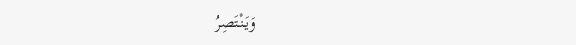وَيَنْتَصِرُ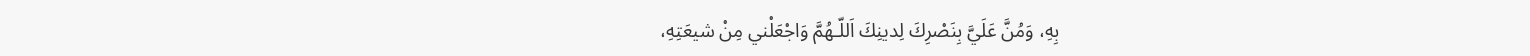بِهِ، وَمُنَّ عَلَيَّ بِنَصْرِكَ لِدينِكَ اَللّـهُمَّ وَاجْعَلْني مِنْ شيعَتِهِ،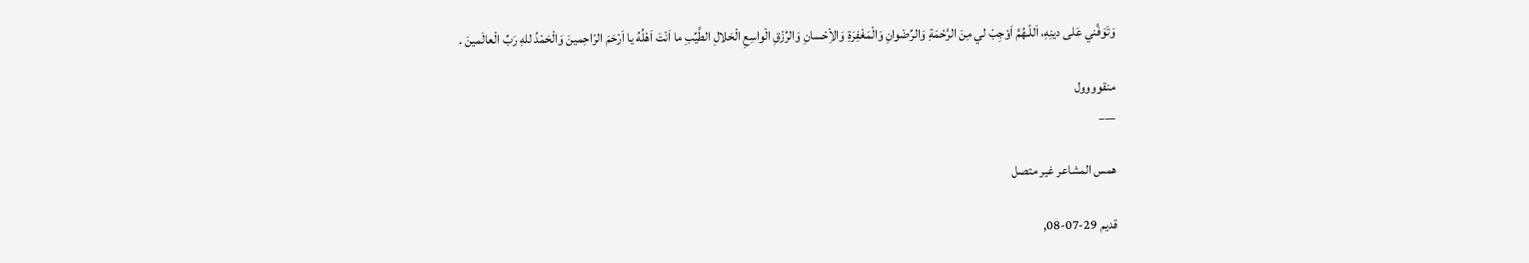وَتَوَفَّني عَلى دينِهِ، اَللّـهُمَّ اَوْجِبْ لي مِنَ الرَّحْمَةِ وَالرِّضْوانِ وَالْمَغْفِرَةِ وَالاِْحْسانِ وَالرِّزْقِ الْواسِعِ الْحَلالِ الطَّيِّبِ ما اَنْتَ اَهْلُهُ يا اَرْحَمَ الرّاحِمينَ وَالْحَمْدُ للهِ رَبِّ الْعالَمينَ .

منقوووول
___

همس المشاعر غير متصل

قديم 29-07-08,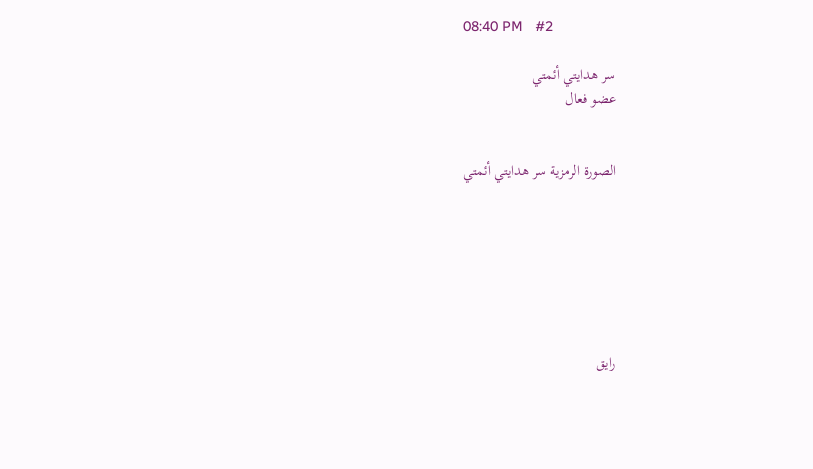08:40 PM   #2

سر هدايتي أئمتي
عضو فعال


الصورة الرمزية سر هدايتي أئمتي







رايق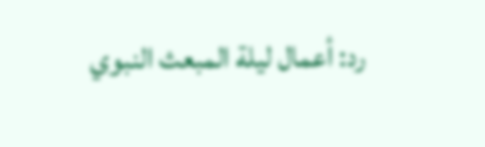رد: أعمال ليلة المبعث النبوي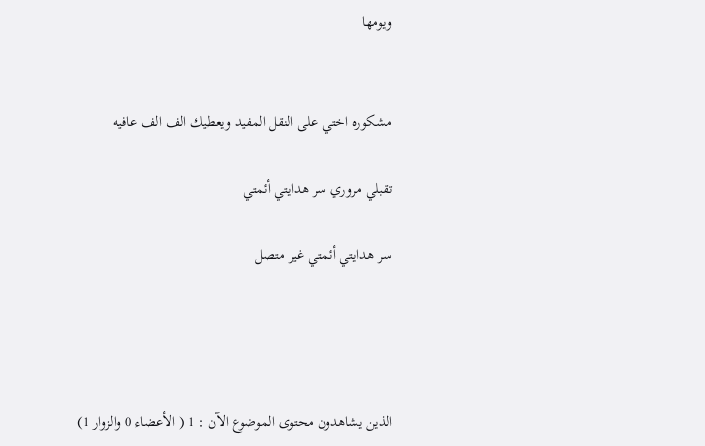ويومها


مشكوره اختي على النقل المفيد ويعطيك الف الف عافيه

تقبلي مروري سر هدايتي أئمتي

سر هدايتي أئمتي غير متصل




الذين يشاهدون محتوى الموضوع الآن : 1 ( الأعضاء 0 والزوار 1)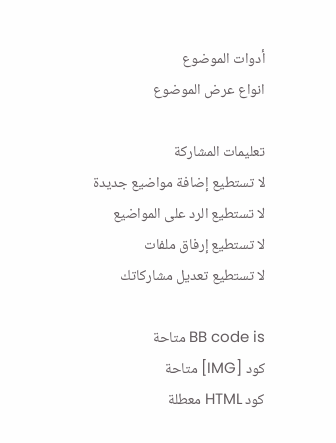أدوات الموضوع
انواع عرض الموضوع

تعليمات المشاركة
لا تستطيع إضافة مواضيع جديدة
لا تستطيع الرد على المواضيع
لا تستطيع إرفاق ملفات
لا تستطيع تعديل مشاركاتك

BB code is متاحة
كود [IMG] متاحة
كود HTML معطلة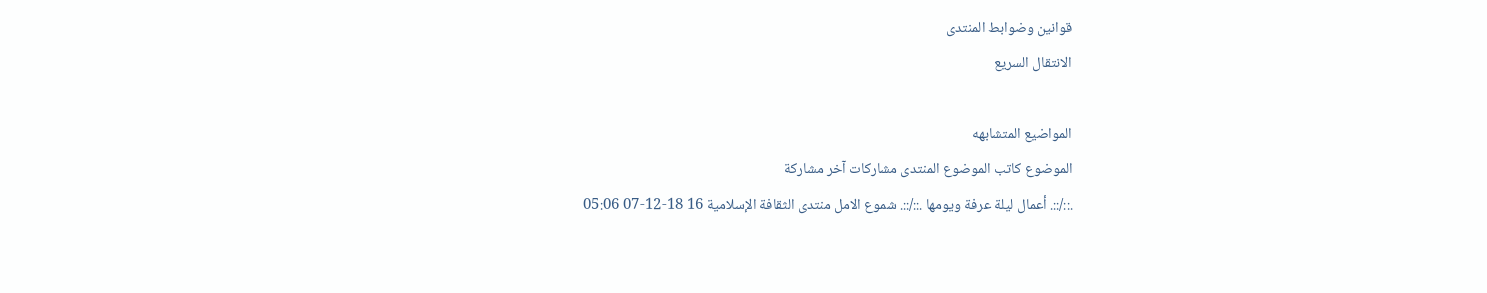قوانين وضوابط المنتدى
الانتقال السريع

المواضيع المتشابهه
الموضوع كاتب الموضوع المنتدى مشاركات آخر مشاركة
.::/::. أعمال ليلة عرفة ويومها .::/::. شموع الامل منتدى الثقافة الإسلامية 16 18-12-07 05:06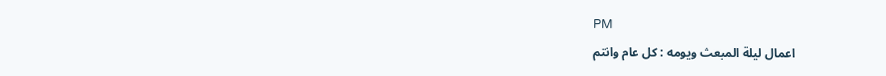PM
اعمال ليلة المبعث ويومه : كل عام وانتم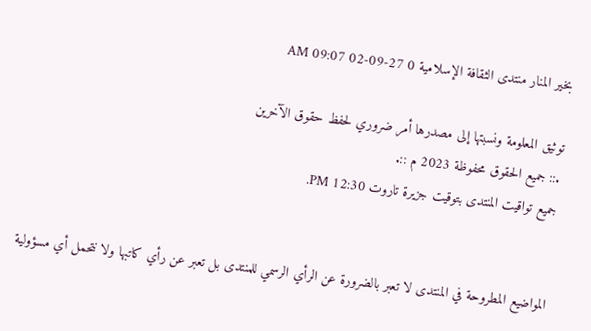بخير المنار منتدى الثقافة الإسلامية 0 27-09-02 09:07 AM

توثيق المعلومة ونسبتها إلى مصدرها أمر ضروري لحفظ حقوق الآخرين
.:: جميع الحقوق محفوظة 2023 م ::.
جميع تواقيت المنتدى بتوقيت جزيرة تاروت 12:30 PM.


المواضيع المطروحة في المنتدى لا تعبر بالضرورة عن الرأي الرسمي للمنتدى بل تعبر عن رأي كاتبها ولا نتحمل أي مسؤولية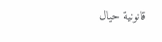قانونية حيال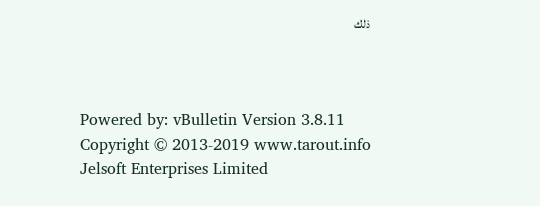ذلك



Powered by: vBulletin Version 3.8.11
Copyright © 2013-2019 www.tarout.info
Jelsoft Enterprises Limited